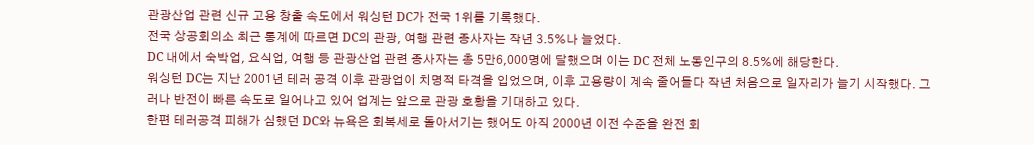관광산업 관련 신규 고용 창출 속도에서 워싱턴 DC가 전국 1위를 기록했다.
전국 상공회의소 최근 통계에 따르면 DC의 관광, 여행 관련 종사자는 작년 3.5%나 늘었다.
DC 내에서 숙박업, 요식업, 여행 등 관광산업 관련 종사자는 총 5만6,000명에 달했으며 이는 DC 전체 노동인구의 8.5%에 해당한다.
워싱턴 DC는 지난 2001년 테러 공격 이후 관광업이 치명적 타격을 입었으며, 이후 고용량이 계속 줄어들다 작년 처음으로 일자리가 늘기 시작했다. 그러나 반전이 빠른 속도로 일어나고 있어 업계는 앞으로 관광 호황을 기대하고 있다.
한편 테러공격 피해가 심했던 DC와 뉴욕은 회복세로 돌아서기는 했어도 아직 2000년 이전 수준을 완전 회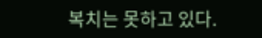복치는 못하고 있다.